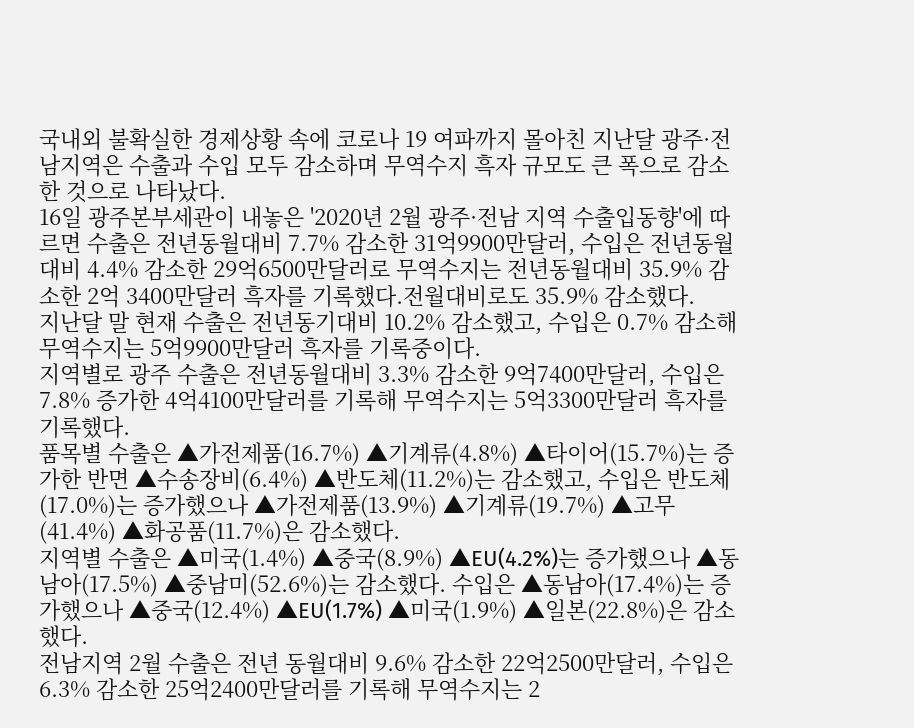국내외 불확실한 경제상황 속에 코로나 19 여파까지 몰아친 지난달 광주·전남지역은 수출과 수입 모두 감소하며 무역수지 흑자 규모도 큰 폭으로 감소한 것으로 나타났다.
16일 광주본부세관이 내놓은 '2020년 2월 광주·전남 지역 수출입동향'에 따르면 수출은 전년동월대비 7.7% 감소한 31억9900만달러, 수입은 전년동월대비 4.4% 감소한 29억6500만달러로 무역수지는 전년동월대비 35.9% 감소한 2억 3400만달러 흑자를 기록했다.전월대비로도 35.9% 감소했다.
지난달 말 현재 수출은 전년동기대비 10.2% 감소했고, 수입은 0.7% 감소해 무역수지는 5억9900만달러 흑자를 기록중이다.
지역별로 광주 수출은 전년동월대비 3.3% 감소한 9억7400만달러, 수입은 7.8% 증가한 4억4100만달러를 기록해 무역수지는 5억3300만달러 흑자를 기록했다.
품목별 수출은 ▲가전제품(16.7%) ▲기계류(4.8%) ▲타이어(15.7%)는 증가한 반면 ▲수송장비(6.4%) ▲반도체(11.2%)는 감소했고, 수입은 반도체(17.0%)는 증가했으나 ▲가전제품(13.9%) ▲기계류(19.7%) ▲고무(41.4%) ▲화공품(11.7%)은 감소했다.
지역별 수출은 ▲미국(1.4%) ▲중국(8.9%) ▲EU(4.2%)는 증가했으나 ▲동남아(17.5%) ▲중남미(52.6%)는 감소했다. 수입은 ▲동남아(17.4%)는 증가했으나 ▲중국(12.4%) ▲EU(1.7%) ▲미국(1.9%) ▲일본(22.8%)은 감소했다.
전남지역 2월 수출은 전년 동월대비 9.6% 감소한 22억2500만달러, 수입은 6.3% 감소한 25억2400만달러를 기록해 무역수지는 2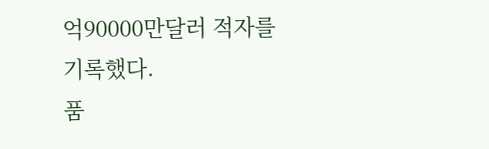억90000만달러 적자를 기록했다.
품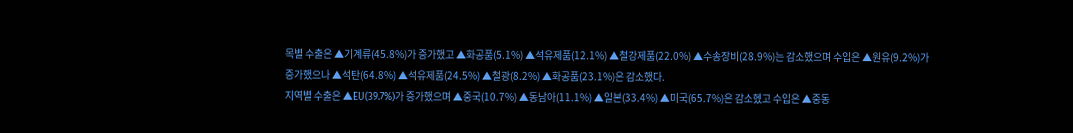목별 수출은 ▲기계류(45.8%)가 증가했고 ▲화공품(5.1%) ▲석유제품(12.1%) ▲철강제품(22.0%) ▲수송장비(28.9%)는 감소했으며 수입은 ▲원유(9.2%)가 증가했으나 ▲석탄(64.8%) ▲석유제품(24.5%) ▲철광(8.2%) ▲화공품(23.1%)은 감소했다.
지역별 수출은 ▲EU(39.7%)가 증가했으며 ▲중국(10.7%) ▲동남아(11.1%) ▲일본(33.4%) ▲미국(65.7%)은 감소헸고 수입은 ▲중동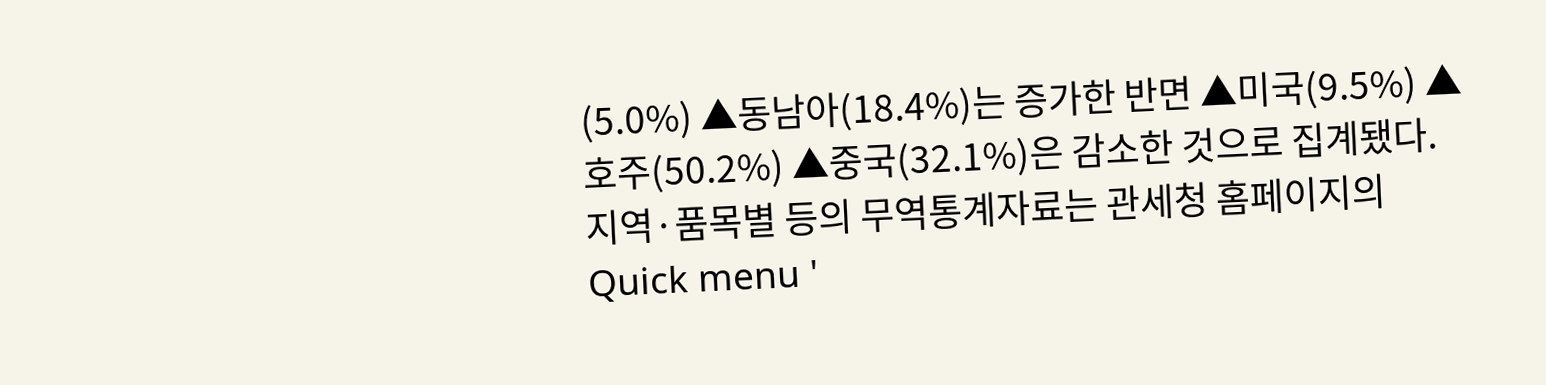(5.0%) ▲동남아(18.4%)는 증가한 반면 ▲미국(9.5%) ▲호주(50.2%) ▲중국(32.1%)은 감소한 것으로 집계됐다.
지역·품목별 등의 무역통계자료는 관세청 홈페이지의 Quick menu '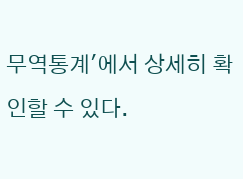무역통계'에서 상세히 확인할 수 있다.